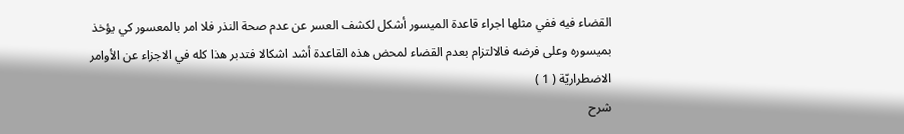القضاء فيه ففي مثلها اجراء قاعدة الميسور أشكل لكشف العسر عن عدم صحة النذر فلا امر بالمعسور كي يؤخذ بميسوره وعلى فرضه فالالتزام بعدم القضاء لمحض هذه القاعدة أشد اشكالا فتدبر هذا كله في الاجزاء عن الأوامر الاضطراريّة ( 1 )
شرح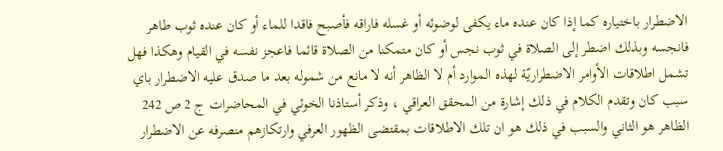الاضطرار باختياره كما إذا كان عنده ماء يكفى لوضوئه أو غسله فاراقه فأصبح فاقدا للماء أو كان عنده ثوب طاهر فانجسه وبذلك اضطر إلى الصلاة في ثوب نجس أو كان متمكنا من الصلاة قائما فاعجز نفسه في القيام وهكذا فهل تشمل اطلاقات الأوامر الاضطراريّة لهذه الموارد أم لا الظاهر أنه لا مانع من شموله بعد ما صدق عليه الاضطرار باي سبب كان وتقدم الكلام في ذلك إشارة من المحقق العراقي ، وذكر أستاذنا الخوئي في المحاضرات ج 2 ص 242 الظاهر هو الثاني والسبب في ذلك هو ان تلك الاطلاقات بمقتضى الظهور العرفي وارتكازهم منصرفه عن الاضطرار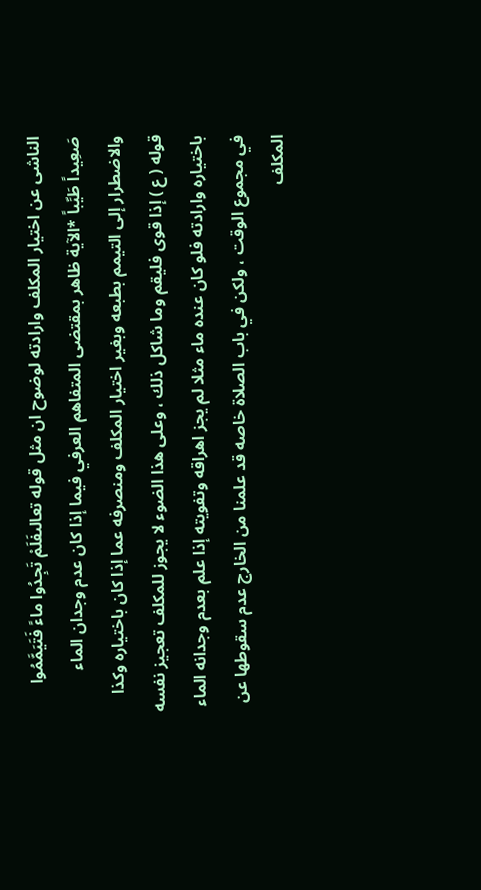الناشى عن اختيار المكلف وارادته لوضوح ان مثل قوله تعالىفَلَمْ تَجِدُوا ماءً فَتَيَمَّمُوا صَعِيداً طَيِّباً *الآية ظاهر بمقتضى المتفاهم العرفي فيما إذا كان عدم وجدان الماء والاضطرار إلى التيمم بطبعه وبغير اختيار المكلف ومنصرفه عما إذا كان باختياره وكذا قوله ( ع ) إذا قوى فليقم وما شاكل ذلك ، وعلى هذا الضوء لا يجوز للمكلف تعجيز نفسه باختياره وارادته فلو كان عنده ماء مثلا لم يجز اهراقه وتفويته إذا علم بعدم وجدانه الماء في مجموع الوقت ، ولكن في باب الصلاة خاصه قد علمنا من الخارج عدم سقوطها عن المكلف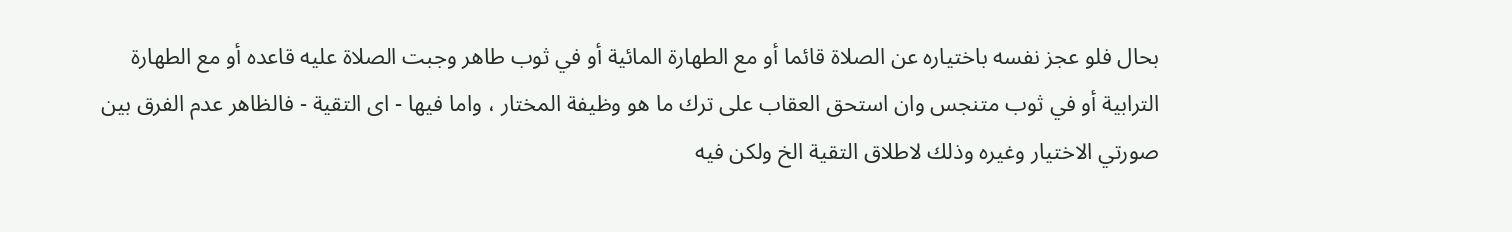بحال فلو عجز نفسه باختياره عن الصلاة قائما أو مع الطهارة المائية أو في ثوب طاهر وجبت الصلاة عليه قاعده أو مع الطهارة الترابية أو في ثوب متنجس وان استحق العقاب على ترك ما هو وظيفة المختار ، واما فيها - اى التقية - فالظاهر عدم الفرق بين صورتي الاختيار وغيره وذلك لاطلاق التقية الخ ولكن فيه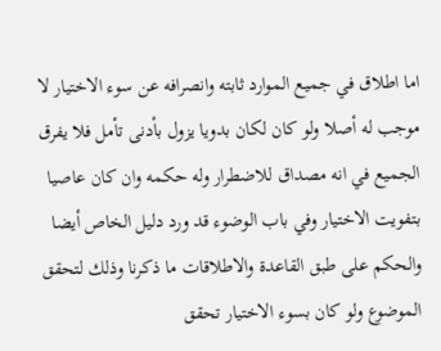اما اطلاق في جميع الموارد ثابته وانصرافه عن سوء الاختيار لا موجب له أصلا ولو كان لكان بدويا يزول بأدنى تأمل فلا يفرق الجميع في انه مصداق للاضطرار وله حكمه وان كان عاصيا بتفويت الاختيار وفي باب الوضوء قد ورد دليل الخاص أيضا والحكم على طبق القاعدة والاطلاقات ما ذكرنا وذلك لتحقق الموضوع ولو كان بسوء الاختيار تحقق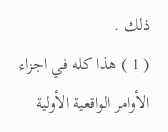ذلك .
( 1 ) هذا كله في اجزاء الأوامر الواقعية الأولية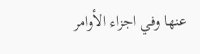عنها وفي اجزاء الأوامر